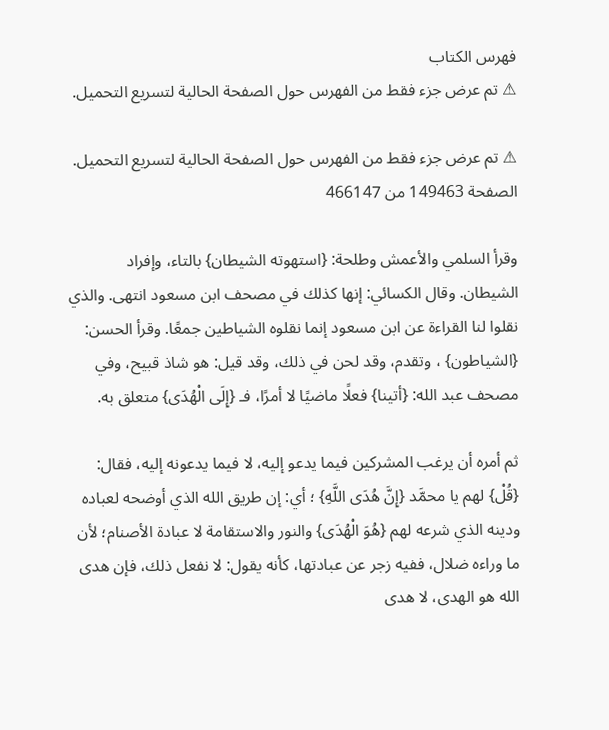فهرس الكتاب
⚠ تم عرض جزء فقط من الفهرس حول الصفحة الحالية لتسريع التحميل.

⚠ تم عرض جزء فقط من الفهرس حول الصفحة الحالية لتسريع التحميل.
الصفحة 149463 من 466147

وقرأ السلمي والأعمش وطلحة: {استهوته الشيطان} بالتاء، وإفراد الشيطان. وقال الكسائي: إنها كذلك في مصحف ابن مسعود انتهى. والذي نقلوا لنا القراءة عن ابن مسعود إنما نقلوه الشياطين جمعًا. وقرأ الحسن: {الشياطون} ، وتقدم، وقد لحن في ذلك، وقد قيل: هو شاذ قبيح، وفي مصحف عبد الله: {أتينا} فعلًا ماضيًا لا أمرًا، فـ {إِلَى الْهُدَى} متعلق به.

ثم أمره أن يرغب المشركين فيما يدعو إليه، لا فيما يدعونه إليه، فقال: {قُلْ} لهم يا محمَّد {إِنَّ هُدَى اللَّهِ} ؛ أي: إن طريق الله الذي أوضحه لعباده ودينه الذي شرعه لهم {هُوَ الْهُدَى} والنور والاستقامة لا عبادة الأصنام؛ لأن ما وراءه ضلال، ففيه زجر عن عبادتها، كأنه يقول: لا نفعل ذلك، فإن هدى الله هو الهدى، لا هدى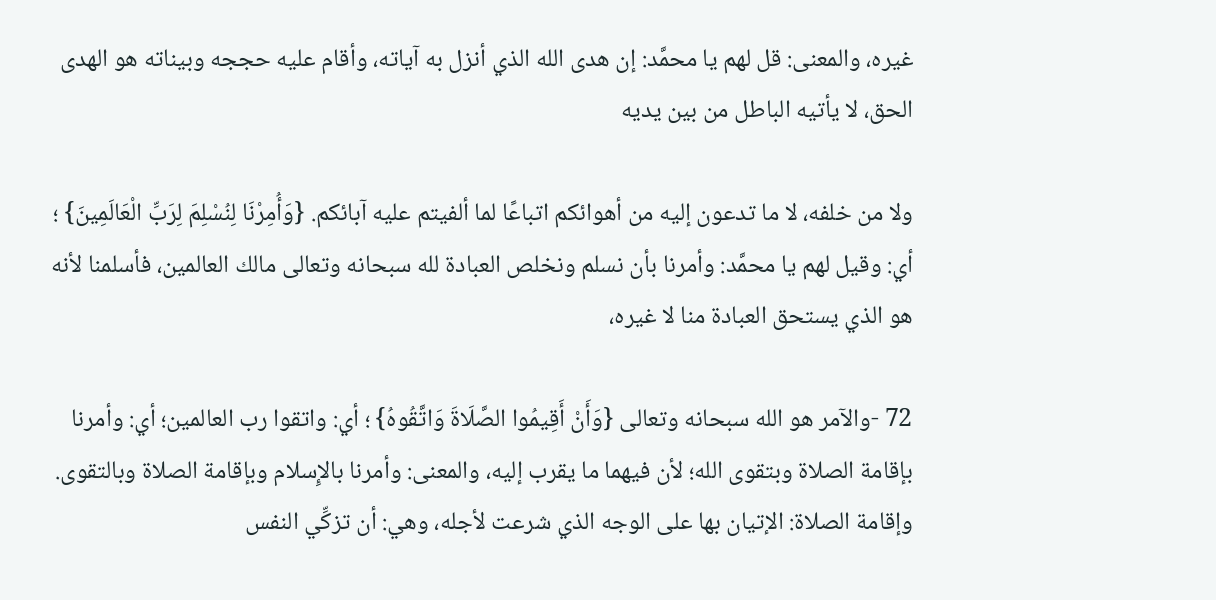غيره، والمعنى: قل لهم يا محمَّد: إن هدى الله الذي أنزل به آياته، وأقام عليه حججه وبيناته هو الهدى الحق، لا يأتيه الباطل من بين يديه

ولا من خلفه، لا ما تدعون إليه من أهوائكم اتباعًا لما ألفيتم عليه آبائكم. {وَأُمِرْنَا لِنُسْلِمَ لِرَبِّ الْعَالَمِينَ} ؛ أي: وقيل لهم يا محمَّد: وأمرنا بأن نسلم ونخلص العبادة لله سبحانه وتعالى مالك العالمين، فأسلمنا لأنه هو الذي يستحق العبادة منا لا غيره،

72 -والآمر هو الله سبحانه وتعالى {وَأَنْ أَقِيمُوا الصَّلَاةَ وَاتَّقُوهُ} ؛ أي: واتقوا رب العالمين؛ أي: وأمرنا بإقامة الصلاة وبتقوى الله؛ لأن فيهما ما يقرب إليه، والمعنى: وأمرنا بالإِسلام وبإقامة الصلاة وبالتقوى. وإقامة الصلاة: الإتيان بها على الوجه الذي شرعت لأجله، وهي: أن تزكِّي النفس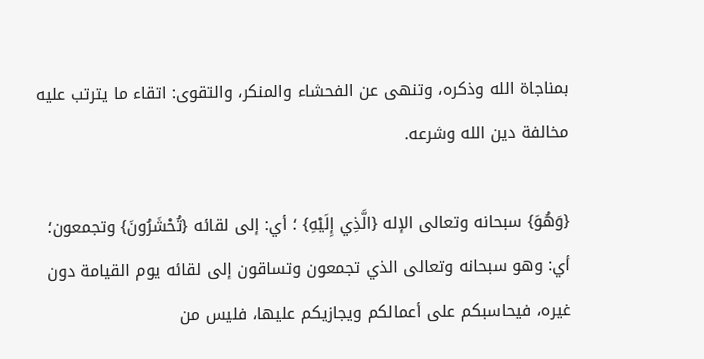بمناجاة الله وذكره، وتنهى عن الفحشاء والمنكر، والتقوى: اتقاء ما يترتب عليه مخالفة دين الله وشرعه.

{وَهُوَ} سبحانه وتعالى الإله {الَّذِي إِلَيْهِ} ؛ أي: إلى لقائه {تُحْشَرُونَ} وتجمعون؛ أي: وهو سبحانه وتعالى الذي تجمعون وتساقون إلى لقائه يوم القيامة دون غيره، فيحاسبكم على أعمالكم ويجازيكم عليها، فليس من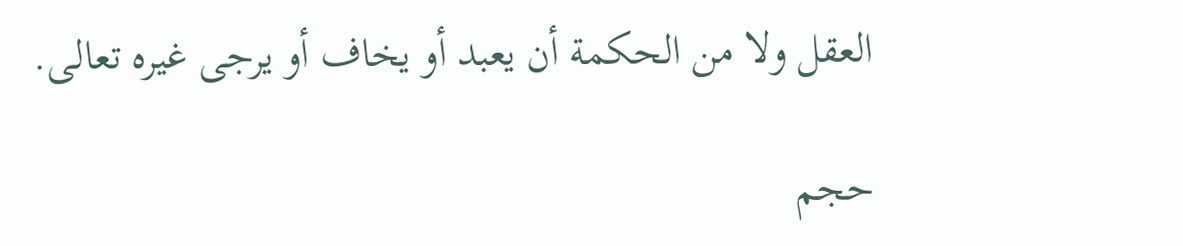العقل ولا من الحكمة أن يعبد أو يخاف أو يرجى غيره تعالى.

حجم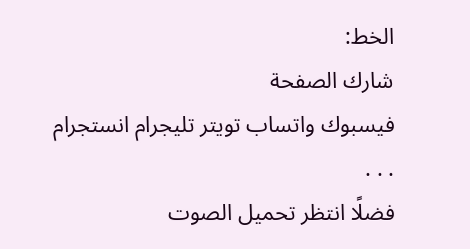الخط:
شارك الصفحة
فيسبوك واتساب تويتر تليجرام انستجرام
. . .
فضلًا انتظر تحميل الصوت